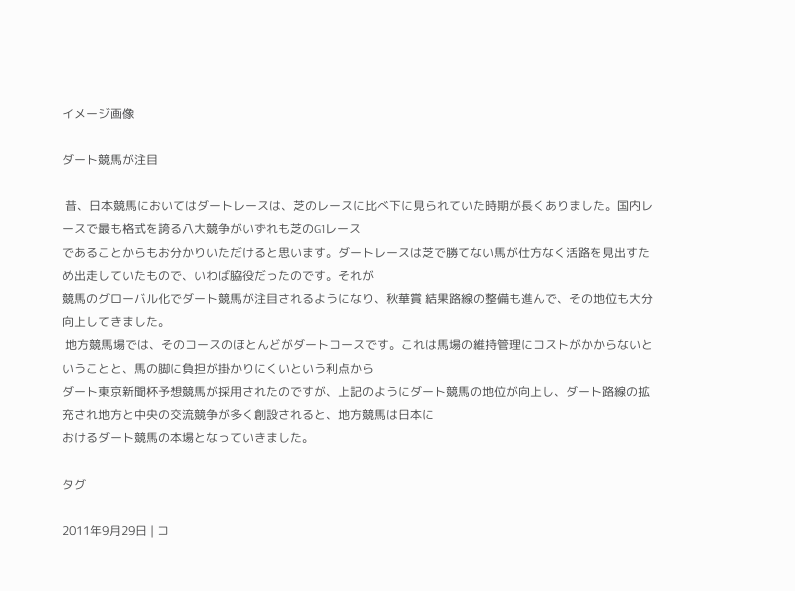イメージ画像

ダート競馬が注目

 昔、日本競馬においてはダートレースは、芝のレースに比べ下に見られていた時期が長くありました。国内レースで最も格式を誇る八大競争がいずれも芝のG1レース
であることからもお分かりいただけると思います。ダートレースは芝で勝てない馬が仕方なく活路を見出すため出走していたもので、いわば脇役だったのです。それが
競馬のグローバル化でダート競馬が注目されるようになり、秋華賞 結果路線の整備も進んで、その地位も大分向上してきました。
 地方競馬場では、そのコースのほとんどがダートコースです。これは馬場の維持管理にコストがかからないということと、馬の脚に負担が掛かりにくいという利点から
ダート東京新聞杯予想競馬が採用されたのですが、上記のようにダート競馬の地位が向上し、ダート路線の拡充され地方と中央の交流競争が多く創設されると、地方競馬は日本に
おけるダート競馬の本場となっていきました。

タグ

2011年9月29日 | コ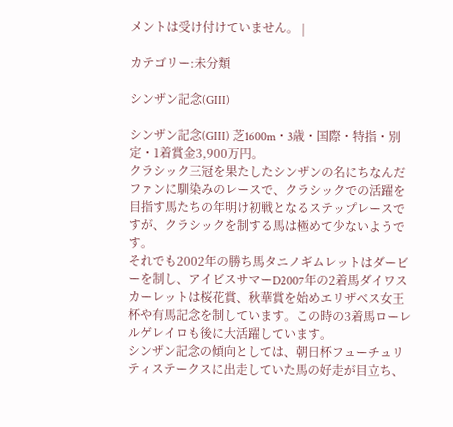メントは受け付けていません。 |

カテゴリー:未分類

シンザン記念(GIII)

シンザン記念(GIII) 芝1600m・3歳・国際・特指・別定・1着賞金3,900万円。
クラシック三冠を果たしたシンザンの名にちなんだファンに馴染みのレースで、クラシックでの活躍を目指す馬たちの年明け初戦となるステップレースですが、クラシックを制する馬は極めて少ないようです。
それでも2002年の勝ち馬タニノギムレットはダービーを制し、アイビスサマーD2007年の2着馬ダイワスカーレットは桜花賞、秋華賞を始めエリザベス女王杯や有馬記念を制しています。この時の3着馬ローレルゲレイロも後に大活躍しています。
シンザン記念の傾向としては、朝日杯フューチュリティステークスに出走していた馬の好走が目立ち、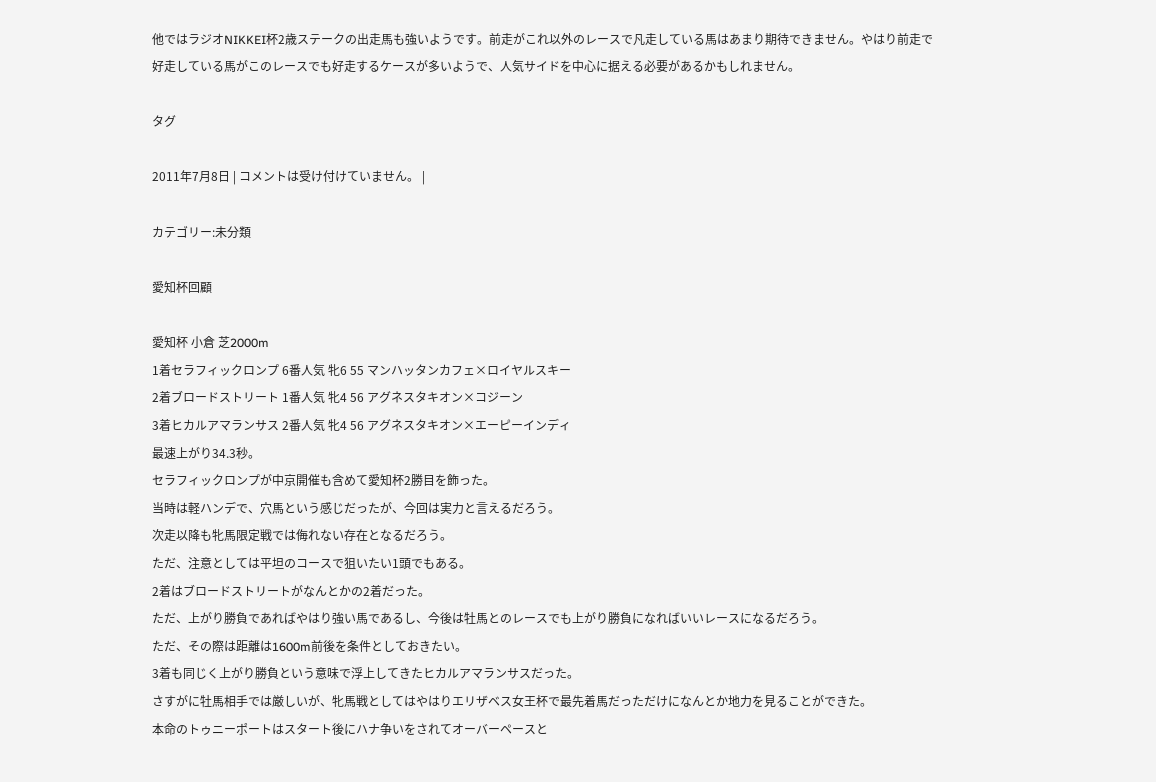他ではラジオNIKKEI杯2歳ステークの出走馬も強いようです。前走がこれ以外のレースで凡走している馬はあまり期待できません。やはり前走で好走している馬がこのレースでも好走するケースが多いようで、人気サイドを中心に据える必要があるかもしれません。

タグ

2011年7月8日 | コメントは受け付けていません。 |

カテゴリー:未分類

愛知杯回顧

愛知杯 小倉 芝2000m
1着セラフィックロンプ 6番人気 牝6 55 マンハッタンカフェ×ロイヤルスキー
2着ブロードストリート 1番人気 牝4 56 アグネスタキオン×コジーン
3着ヒカルアマランサス 2番人気 牝4 56 アグネスタキオン×エーピーインディ
最速上がり34.3秒。
セラフィックロンプが中京開催も含めて愛知杯2勝目を飾った。
当時は軽ハンデで、穴馬という感じだったが、今回は実力と言えるだろう。
次走以降も牝馬限定戦では侮れない存在となるだろう。
ただ、注意としては平坦のコースで狙いたい1頭でもある。
2着はブロードストリートがなんとかの2着だった。
ただ、上がり勝負であればやはり強い馬であるし、今後は牡馬とのレースでも上がり勝負になればいいレースになるだろう。
ただ、その際は距離は1600m前後を条件としておきたい。
3着も同じく上がり勝負という意味で浮上してきたヒカルアマランサスだった。
さすがに牡馬相手では厳しいが、牝馬戦としてはやはりエリザベス女王杯で最先着馬だっただけになんとか地力を見ることができた。
本命のトゥニーポートはスタート後にハナ争いをされてオーバーペースと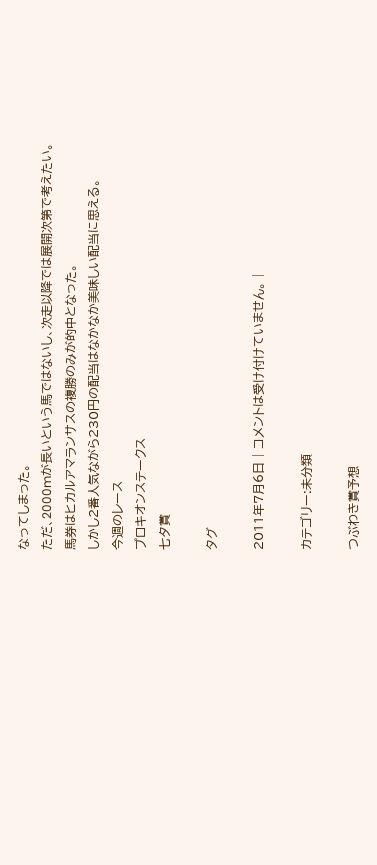なってしまった。
ただ、2000mが長いという馬ではないし、次走以降では展開次第で考えたい。
馬券はヒカルアマランサスの複勝のみが的中となった。
しかし2番人気ながら230円の配当はなかなか美味しい配当に思える。
今週のレース
プロキオンステークス
七夕賞

タグ

2011年7月6日 | コメントは受け付けていません。 |

カテゴリー:未分類

つぶわき賞予想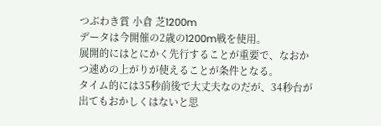つぶわき賞 小倉 芝1200m
データは今開催の2歳の1200m戦を使用。
展開的にはとにかく先行することが重要で、なおかつ速めの上がりが使えることが条件となる。
タイム的には35秒前後で大丈夫なのだが、34秒台が出てもおかしくはないと思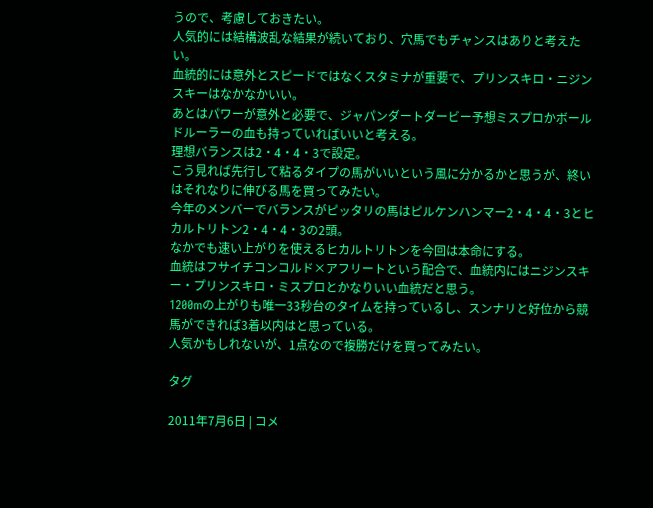うので、考慮しておきたい。
人気的には結構波乱な結果が続いており、穴馬でもチャンスはありと考えたい。
血統的には意外とスピードではなくスタミナが重要で、プリンスキロ・ニジンスキーはなかなかいい。
あとはパワーが意外と必要で、ジャパンダートダービー予想ミスプロかボールドルーラーの血も持っていればいいと考える。
理想バランスは2・4・4・3で設定。
こう見れば先行して粘るタイプの馬がいいという風に分かるかと思うが、終いはそれなりに伸びる馬を買ってみたい。
今年のメンバーでバランスがピッタリの馬はピルケンハンマー2・4・4・3とヒカルトリトン2・4・4・3の2頭。
なかでも速い上がりを使えるヒカルトリトンを今回は本命にする。
血統はフサイチコンコルド×アフリートという配合で、血統内にはニジンスキー・プリンスキロ・ミスプロとかなりいい血統だと思う。
1200mの上がりも唯一33秒台のタイムを持っているし、スンナリと好位から競馬ができれば3着以内はと思っている。
人気かもしれないが、1点なので複勝だけを買ってみたい。

タグ

2011年7月6日 | コメ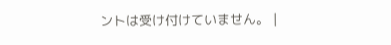ントは受け付けていません。 |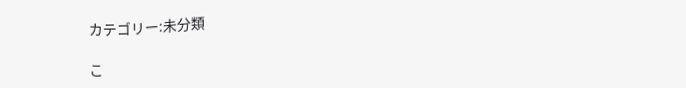カテゴリー:未分類

こ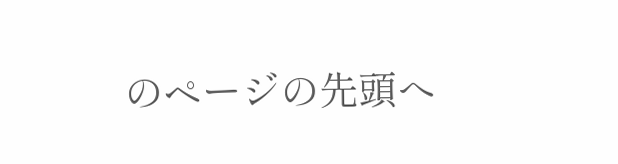のページの先頭へ